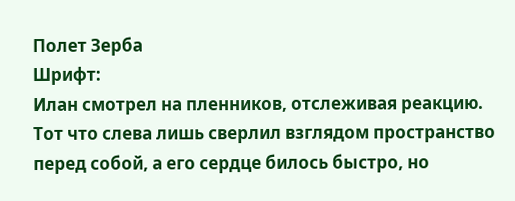Полет Зерба
Шрифт:
Илан смотрел на пленников, отслеживая реакцию.
Тот что слева лишь сверлил взглядом пространство перед собой, а его сердце билось быстро, но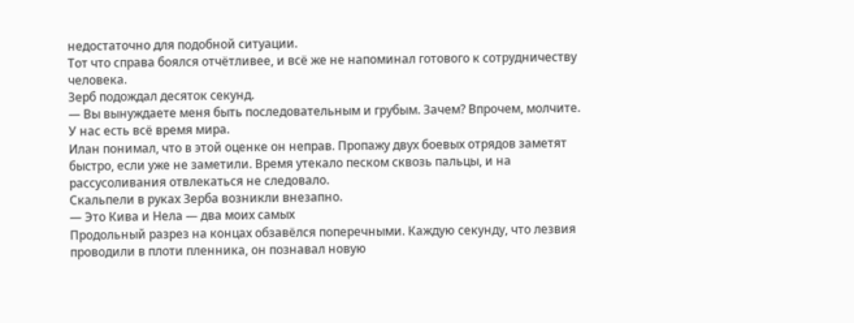недостаточно для подобной ситуации.
Тот что справа боялся отчётливее, и всё же не напоминал готового к сотрудничеству человека.
Зерб подождал десяток секунд.
— Вы вынуждаете меня быть последовательным и грубым. Зачем? Впрочем, молчите. У нас есть всё время мира.
Илан понимал, что в этой оценке он неправ. Пропажу двух боевых отрядов заметят быстро, если уже не заметили. Время утекало песком сквозь пальцы, и на рассусоливания отвлекаться не следовало.
Скальпели в руках Зерба возникли внезапно.
— Это Кива и Нела — два моих самых
Продольный разрез на концах обзавёлся поперечными. Каждую секунду, что лезвия проводили в плоти пленника, он познавал новую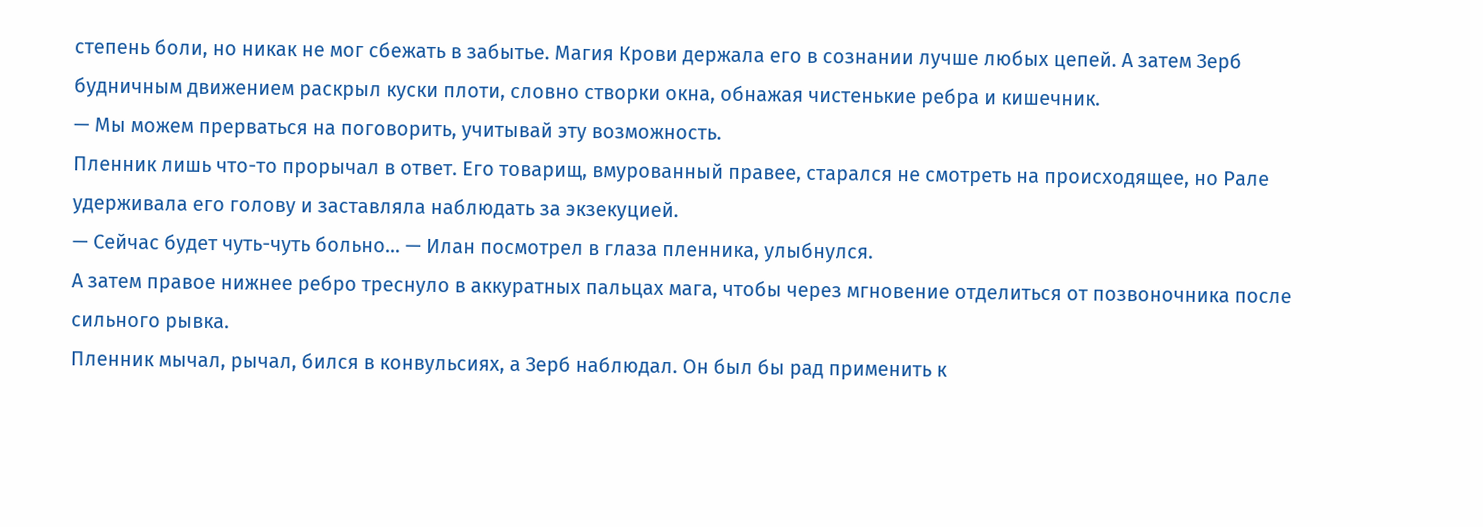степень боли, но никак не мог сбежать в забытье. Магия Крови держала его в сознании лучше любых цепей. А затем Зерб будничным движением раскрыл куски плоти, словно створки окна, обнажая чистенькие ребра и кишечник.
— Мы можем прерваться на поговорить, учитывай эту возможность.
Пленник лишь что-то прорычал в ответ. Его товарищ, вмурованный правее, старался не смотреть на происходящее, но Рале удерживала его голову и заставляла наблюдать за экзекуцией.
— Сейчас будет чуть-чуть больно… — Илан посмотрел в глаза пленника, улыбнулся.
А затем правое нижнее ребро треснуло в аккуратных пальцах мага, чтобы через мгновение отделиться от позвоночника после сильного рывка.
Пленник мычал, рычал, бился в конвульсиях, а Зерб наблюдал. Он был бы рад применить к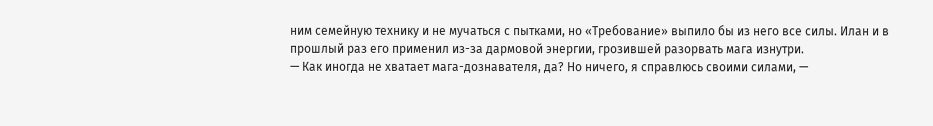ним семейную технику и не мучаться с пытками, но «Требование» выпило бы из него все силы. Илан и в прошлый раз его применил из-за дармовой энергии, грозившей разорвать мага изнутри.
— Как иногда не хватает мага-дознавателя, да? Но ничего, я справлюсь своими силами, —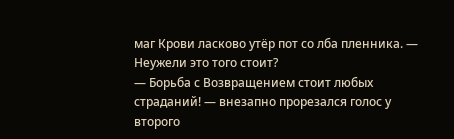маг Крови ласково утёр пот со лба пленника. — Неужели это того стоит?
— Борьба с Возвращением стоит любых страданий! — внезапно прорезался голос у второго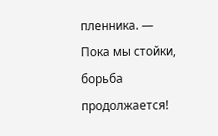пленника. — Пока мы стойки, борьба продолжается!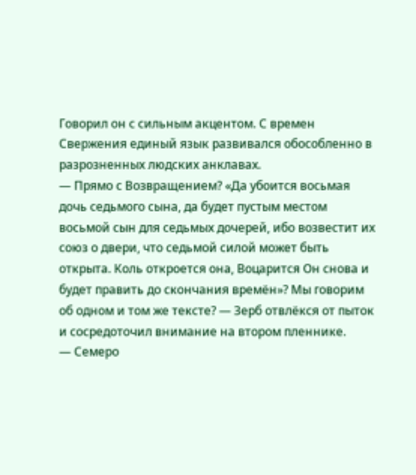Говорил он с сильным акцентом. С времен Свержения единый язык развивался обособленно в разрозненных людских анклавах.
— Прямо с Возвращением? «Да убоится восьмая дочь седьмого сына, да будет пустым местом восьмой сын для седьмых дочерей, ибо возвестит их союз о двери, что седьмой силой может быть открыта. Коль откроется она, Воцарится Он снова и будет править до скончания времён»? Мы говорим об одном и том же тексте? — Зерб отвлёкся от пыток и сосредоточил внимание на втором пленнике.
— Семеро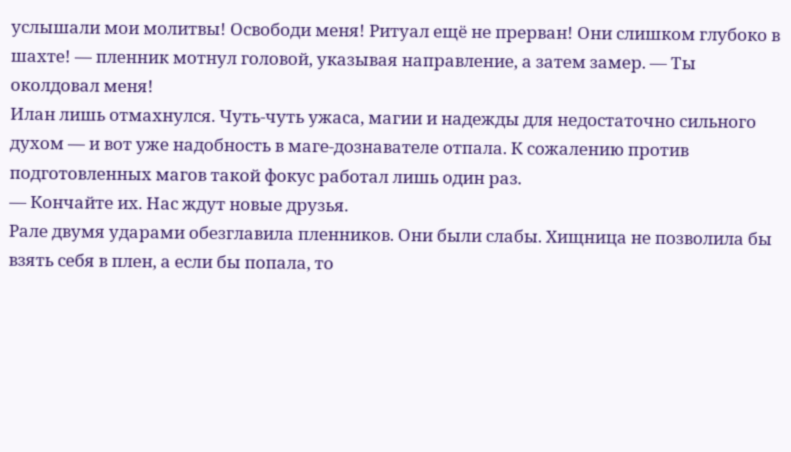услышали мои молитвы! Освободи меня! Ритуал ещё не прерван! Они слишком глубоко в шахте! — пленник мотнул головой, указывая направление, а затем замер. — Ты околдовал меня!
Илан лишь отмахнулся. Чуть-чуть ужаса, магии и надежды для недостаточно сильного духом — и вот уже надобность в маге-дознавателе отпала. К сожалению против подготовленных магов такой фокус работал лишь один раз.
— Кончайте их. Нас ждут новые друзья.
Рале двумя ударами обезглавила пленников. Они были слабы. Хищница не позволила бы взять себя в плен, а если бы попала, то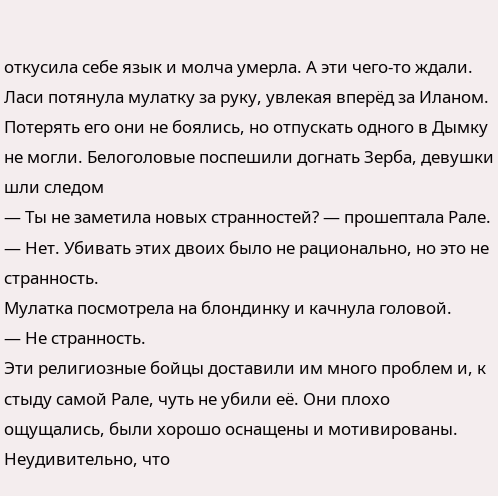откусила себе язык и молча умерла. А эти чего-то ждали.
Ласи потянула мулатку за руку, увлекая вперёд за Иланом. Потерять его они не боялись, но отпускать одного в Дымку не могли. Белоголовые поспешили догнать Зерба, девушки шли следом
— Ты не заметила новых странностей? — прошептала Рале.
— Нет. Убивать этих двоих было не рационально, но это не странность.
Мулатка посмотрела на блондинку и качнула головой.
— Не странность.
Эти религиозные бойцы доставили им много проблем и, к стыду самой Рале, чуть не убили её. Они плохо ощущались, были хорошо оснащены и мотивированы. Неудивительно, что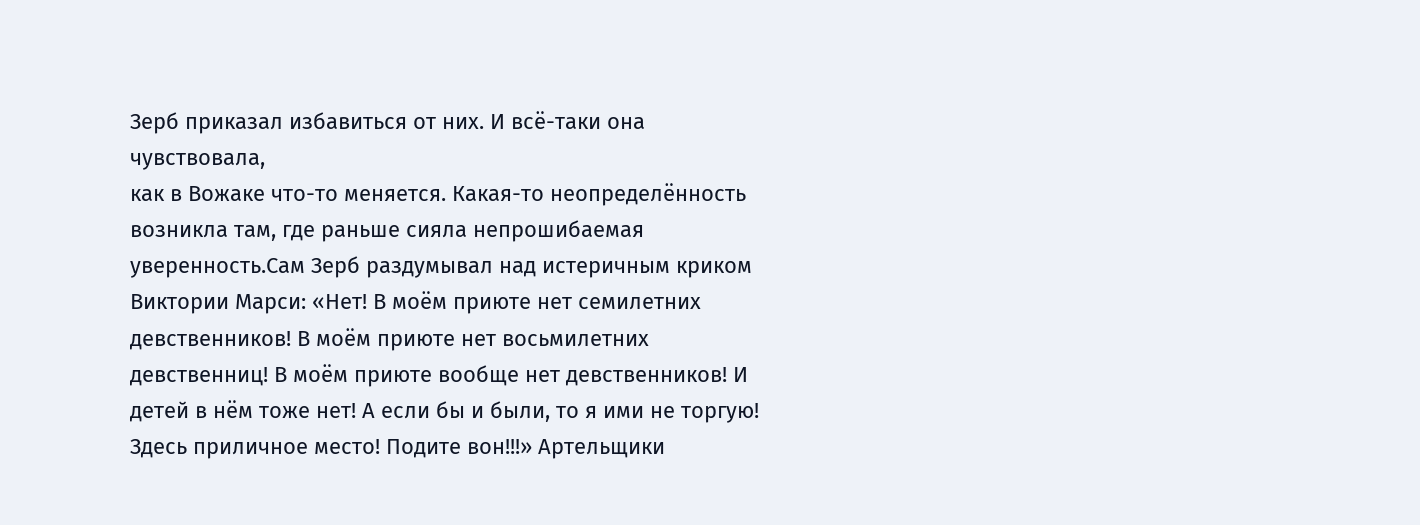Зерб приказал избавиться от них. И всё-таки она чувствовала,
как в Вожаке что-то меняется. Какая-то неопределённость возникла там, где раньше сияла непрошибаемая уверенность.Сам Зерб раздумывал над истеричным криком Виктории Марси: «Нет! В моём приюте нет семилетних девственников! В моём приюте нет восьмилетних девственниц! В моём приюте вообще нет девственников! И детей в нём тоже нет! А если бы и были, то я ими не торгую! Здесь приличное место! Подите вон!!!» Артельщики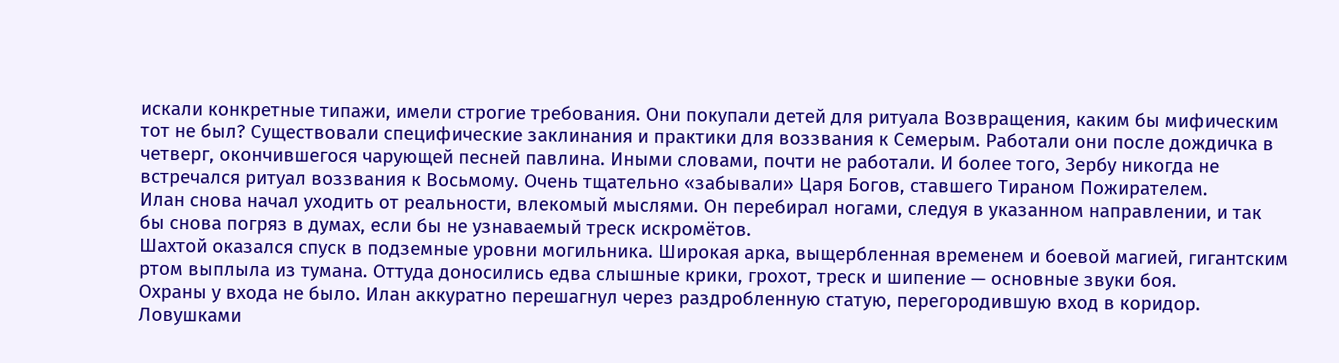искали конкретные типажи, имели строгие требования. Они покупали детей для ритуала Возвращения, каким бы мифическим тот не был? Существовали специфические заклинания и практики для воззвания к Семерым. Работали они после дождичка в четверг, окончившегося чарующей песней павлина. Иными словами, почти не работали. И более того, Зербу никогда не встречался ритуал воззвания к Восьмому. Очень тщательно «забывали» Царя Богов, ставшего Тираном Пожирателем.
Илан снова начал уходить от реальности, влекомый мыслями. Он перебирал ногами, следуя в указанном направлении, и так бы снова погряз в думах, если бы не узнаваемый треск искромётов.
Шахтой оказался спуск в подземные уровни могильника. Широкая арка, выщербленная временем и боевой магией, гигантским ртом выплыла из тумана. Оттуда доносились едва слышные крики, грохот, треск и шипение — основные звуки боя.
Охраны у входа не было. Илан аккуратно перешагнул через раздробленную статую, перегородившую вход в коридор. Ловушками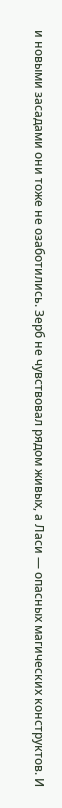и новыми засадами они тоже не озаботились. Зерб не чувствовал рядом живых, а Ласи — опасных магических конструктов. И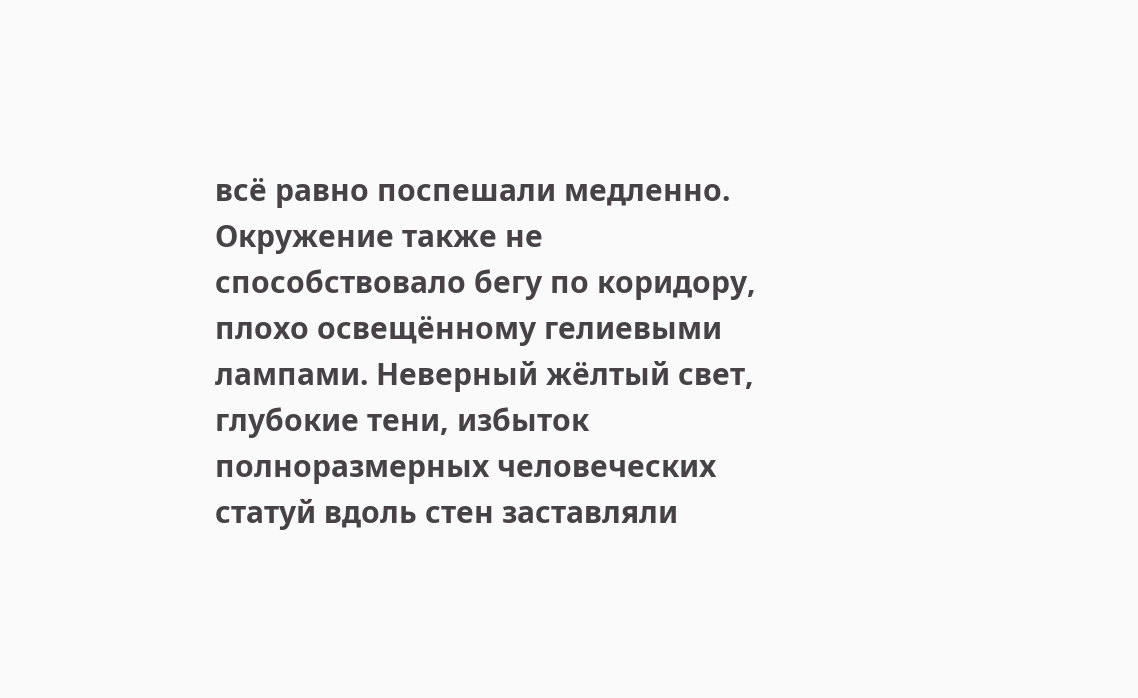всё равно поспешали медленно. Окружение также не способствовало бегу по коридору, плохо освещённому гелиевыми лампами. Неверный жёлтый свет, глубокие тени, избыток полноразмерных человеческих статуй вдоль стен заставляли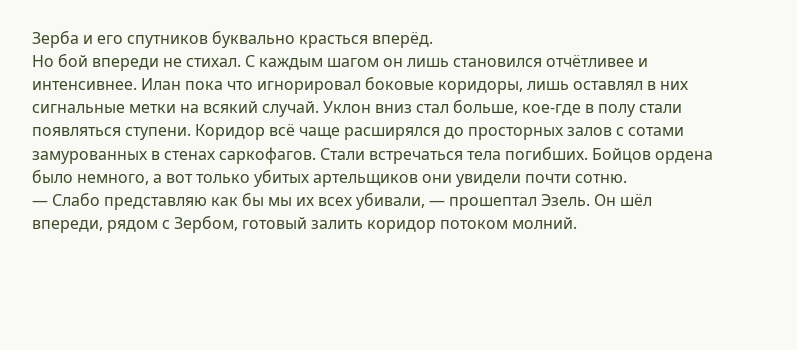Зерба и его спутников буквально красться вперёд.
Но бой впереди не стихал. С каждым шагом он лишь становился отчётливее и интенсивнее. Илан пока что игнорировал боковые коридоры, лишь оставлял в них сигнальные метки на всякий случай. Уклон вниз стал больше, кое-где в полу стали появляться ступени. Коридор всё чаще расширялся до просторных залов с сотами замурованных в стенах саркофагов. Стали встречаться тела погибших. Бойцов ордена было немного, а вот только убитых артельщиков они увидели почти сотню.
— Слабо представляю как бы мы их всех убивали, — прошептал Эзель. Он шёл впереди, рядом с Зербом, готовый залить коридор потоком молний.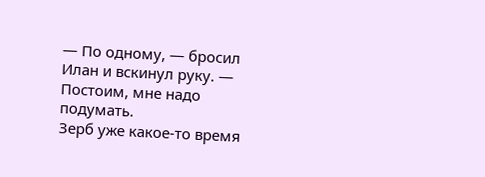— По одному, — бросил Илан и вскинул руку. — Постоим, мне надо подумать.
Зерб уже какое-то время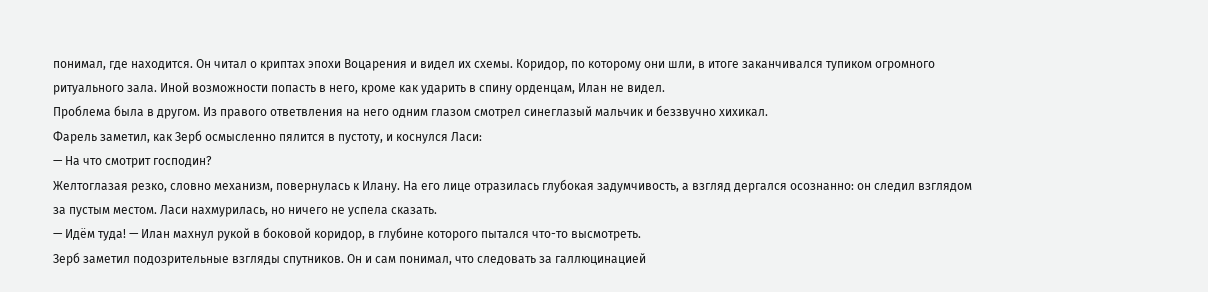понимал, где находится. Он читал о криптах эпохи Воцарения и видел их схемы. Коридор, по которому они шли, в итоге заканчивался тупиком огромного ритуального зала. Иной возможности попасть в него, кроме как ударить в спину орденцам, Илан не видел.
Проблема была в другом. Из правого ответвления на него одним глазом смотрел синеглазый мальчик и беззвучно хихикал.
Фарель заметил, как Зерб осмысленно пялится в пустоту, и коснулся Ласи:
— На что смотрит господин?
Желтоглазая резко, словно механизм, повернулась к Илану. На его лице отразилась глубокая задумчивость, а взгляд дергался осознанно: он следил взглядом за пустым местом. Ласи нахмурилась, но ничего не успела сказать.
— Идём туда! — Илан махнул рукой в боковой коридор, в глубине которого пытался что-то высмотреть.
Зерб заметил подозрительные взгляды спутников. Он и сам понимал, что следовать за галлюцинацией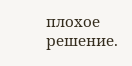плохое решение.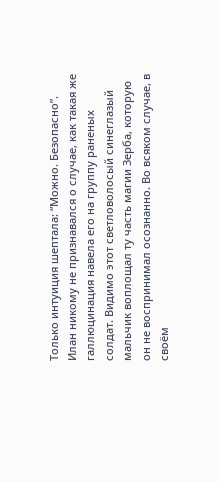Только интуиция шептала: “Можно. Безопасно”. Илан никому не признавался о случае, как такая же галлюцинация навела его на группу раненых солдат. Видимо этот светловолосый синеглазый мальчик воплощал ту часть магии Зерба, которую он не воспринимал осознанно. Во всяком случае, в своём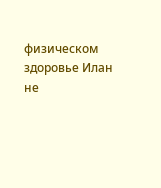физическом здоровье Илан не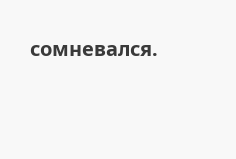сомневался.